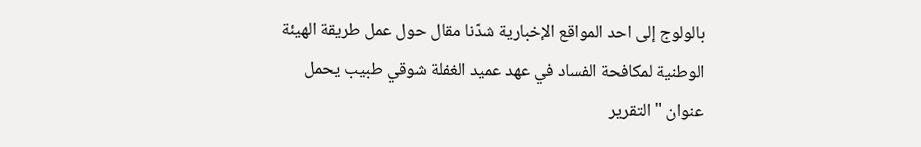بالولوج إلى احد المواقع الإخبارية شدّنا مقال حول عمل طريقة الهيئة الوطنية لمكافحة الفساد في عهد عميد الغفلة شوقي طبيب يحمل عنوان " التقرير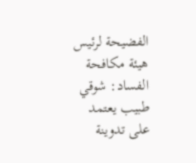الفضيحة لرئيس هيئة مكافحة الفساد: شوقي طبيب يعتمد على تدوينة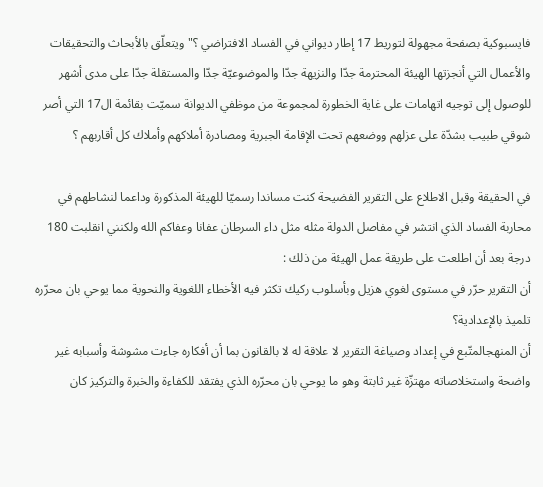فايسبوكية بصفحة مجهولة لتوريط 17 إطار ديواني في الفساد الافتراضي ؟" ويتعلّق بالأبحاث والتحقيقات والأعمال التي أنجزتها الهيئة المحترمة جدّا والنزيهة جدّا والموضوعيّة جدّا والمستقلة جدّا على مدى أشهر للوصول إلى توجيه اتهامات على غاية الخطورة لمجموعة من موظفي الديوانة سميّت بقائمة ال17 التي أصر شوقي طبيب بشدّة على عزلهم ووضعهم تحت الإقامة الجبرية ومصادرة أملاكهم وأملاك كل أقاربهم ؟

في الحقيقة وقبل الاطلاع على التقرير الفضيحة كنت مساندا رسميّا للهيئة المذكورة وداعما لنشاطهم في محاربة الفساد الذي انتشر في مفاصل الدولة مثله مثل داء السرطان عفانا وعفاكم الله ولكنني انقلبت 180 درجة بعد أن اطلعت على طريقة عمل الهيئة من ذلك :
أن التقرير حرّر في مستوى لغوي هزيل وبأسلوب ركيك تكثر فيه الأخطاء اللغوية والنحوية مما يوحي بان محرّره تلميذ بالإعدادية؟
أن المنهجالمتّبع في إعداد وصياغة التقرير لا علاقة له لا بالقانون بما أن أفكاره جاءت مشوشة وأسبابه غير واضحة واستخلاصاته مهتزّة غير ثابتة وهو ما يوحي بان محرّره الذي يفتقد للكفاءة والخبرة والتركيز كان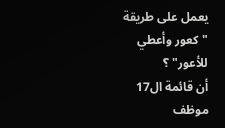يعمل على طريقة "كعور وأعطي للأعور" ؟
أن قائمة ال17 موظف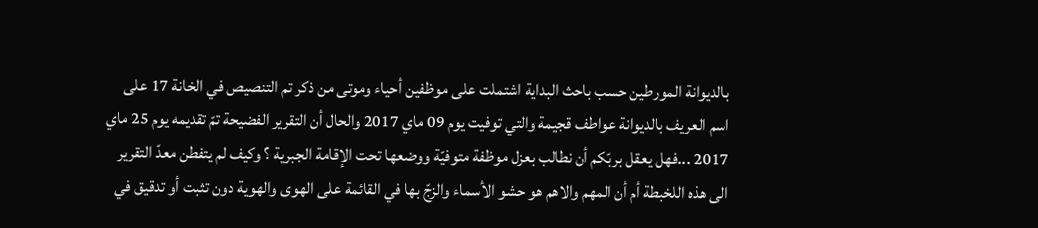بالديوانة المورطين حسب باحث البداية اشتملت على موظفين أحياء وموتى من ذكر تم التنصيص في الخانة 17 على اسم العريف بالديوانة عواطف قجيمة والتي توفيت يوم 09 ماي 2017 والحال أن التقرير الفضيحة تمّ تقديمه يوم 25 ماي 2017 ...فهل يعقل بربّكم أن نطالب بعزل موظفة متوفيّة ووضعها تحت الإقامة الجبرية ؟ وكيف لم يتفطن معدّ التقرير الى هذه اللخبطة أم أن المهم والاهم هو حشو الأسماء والزجّ بها في القائمة على الهوى والهوية دون تثبت أو تدقيق في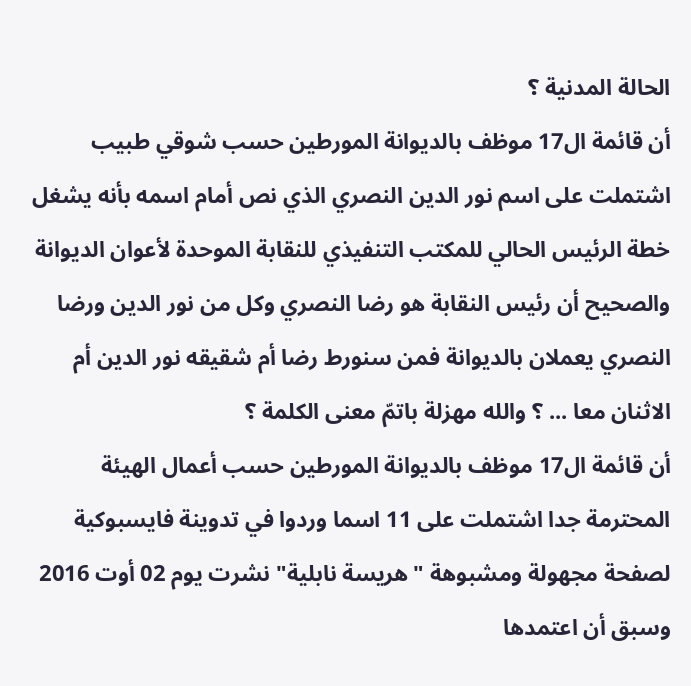الحالة المدنية ؟
أن قائمة ال17 موظف بالديوانة المورطين حسب شوقي طبيب اشتملت على اسم نور الدين النصري الذي نص أمام اسمه بأنه يشغل خطة الرئيس الحالي للمكتب التنفيذي للنقابة الموحدة لأعوان الديوانة والصحيح أن رئيس النقابة هو رضا النصري وكل من نور الدين ورضا النصري يعملان بالديوانة فمن سنورط رضا أم شقيقه نور الدين أم الاثنان معا ... ؟ والله مهزلة باتمّ معنى الكلمة ؟
أن قائمة ال17 موظف بالديوانة المورطين حسب أعمال الهيئة المحترمة جدا اشتملت على 11 اسما وردوا في تدوينة فايسبوكية لصفحة مجهولة ومشبوهة "هريسة نابلية" نشرت يوم 02 أوت 2016 وسبق أن اعتمدها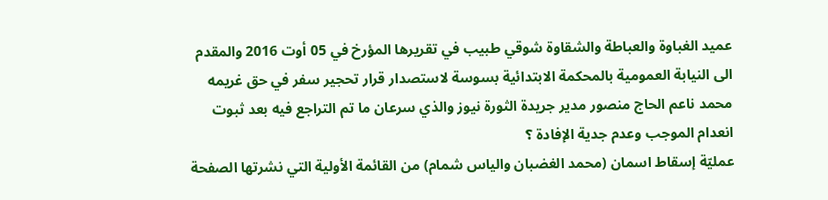عميد الغباوة والعباطة والشقاوة شوقي طبيب في تقريرها المؤرخ في 05 أوت 2016 والمقدم الى النيابة العمومية بالمحكمة الابتدائية بسوسة لاستصدار قرار تحجير سفر في حق غريمه محمد ناعم الحاج منصور مدير جريدة الثورة نيوز والذي سرعان ما تم التراجع فيه بعد ثبوت انعدام الموجب وعدم جدية الإفادة ؟
عمليّة إسقاط اسمان (محمد الغضبان والياس شمام) من القائمة الأولية التي نشرتها الصفحة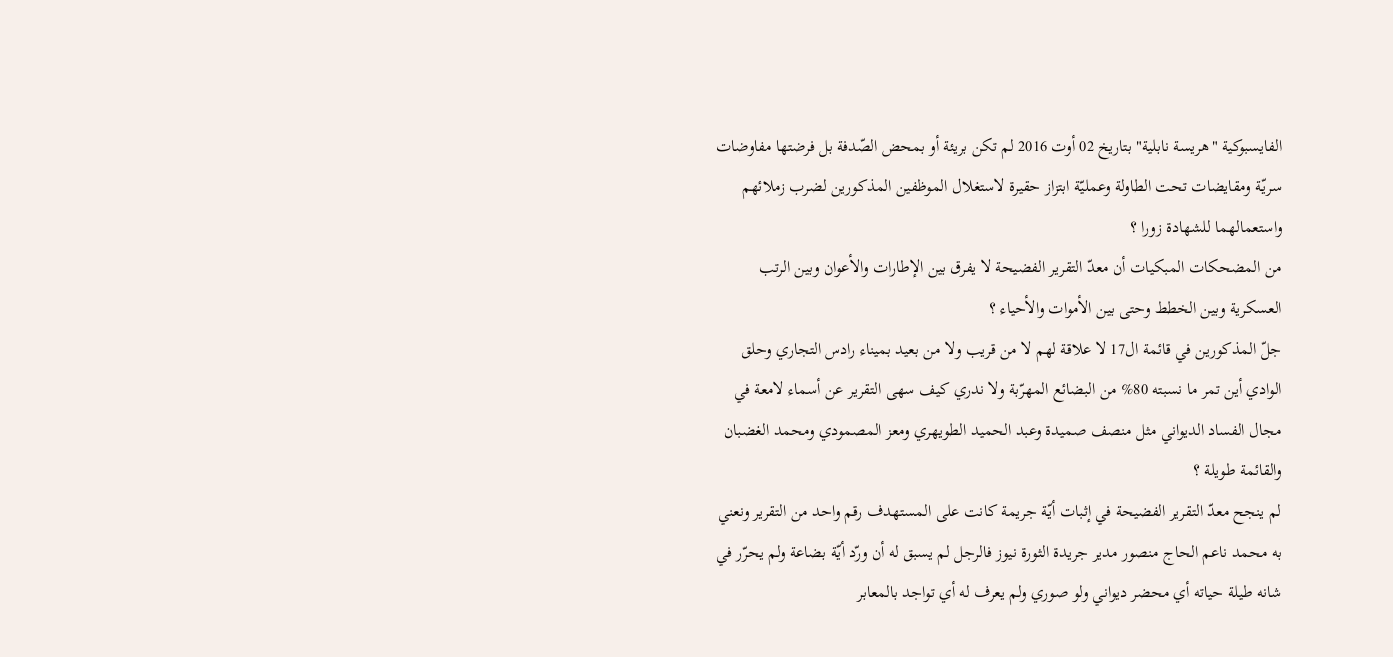الفايسبوكية "هريسة نابلية" بتاريخ 02 أوت 2016 لم تكن بريئة أو بمحض الصّدفة بل فرضتها مفاوضات سريّة ومقايضات تحت الطاولة وعمليّة ابتزاز حقيرة لاستغلال الموظفين المذكورين لضرب زملائهم واستعمالهما للشهادة زورا ؟
من المضحكات المبكيات أن معدّ التقرير الفضيحة لا يفرق بين الإطارات والأعوان وبين الرتب العسكرية وبين الخطط وحتى بين الأموات والأحياء ؟
جلّ المذكورين في قائمة ال17 لا علاقة لهم لا من قريب ولا من بعيد بميناء رادس التجاري وحلق الوادي أين تمر ما نسبته 80% من البضائع المهرّبة ولا ندري كيف سهى التقرير عن أسماء لامعة في مجال الفساد الديواني مثل منصف صميدة وعبد الحميد الطويهري ومعز المصمودي ومحمد الغضبان والقائمة طويلة ؟
لم ينجح معدّ التقرير الفضيحة في إثبات أيّة جريمة كانت على المستهدف رقم واحد من التقرير ونعني به محمد ناعم الحاج منصور مدير جريدة الثورة نيوز فالرجل لم يسبق له أن ورّد أيّة بضاعة ولم يحرّر في شانه طيلة حياته أي محضر ديواني ولو صوري ولم يعرف له أي تواجد بالمعابر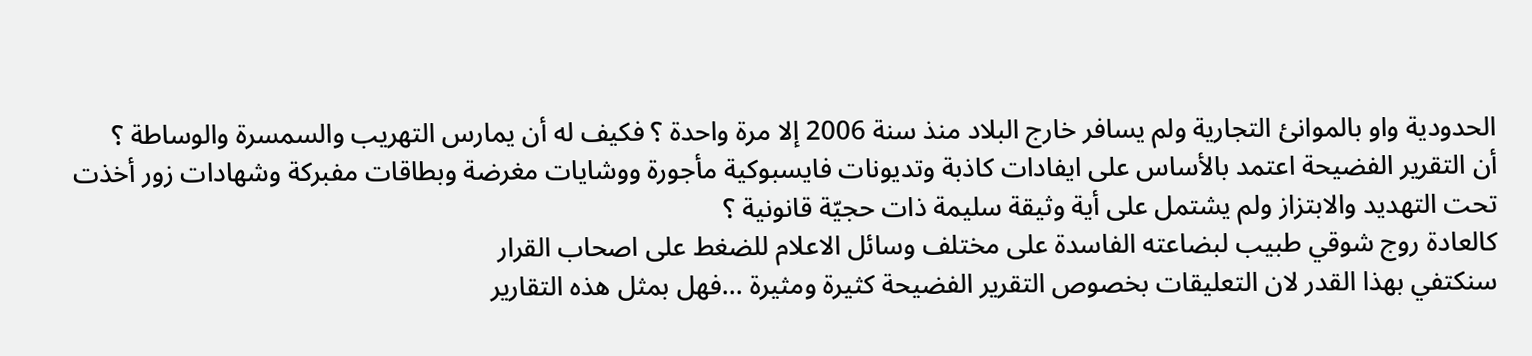الحدودية واو بالموانئ التجارية ولم يسافر خارج البلاد منذ سنة 2006 إلا مرة واحدة ؟ فكيف له أن يمارس التهريب والسمسرة والوساطة ؟
أن التقرير الفضيحة اعتمد بالأساس على ايفادات كاذبة وتديونات فايسبوكية مأجورة ووشايات مغرضة وبطاقات مفبركة وشهادات زور أخذت تحت التهديد والابتزاز ولم يشتمل على أية وثيقة سليمة ذات حجيّة قانونية ؟
كالعادة روج شوقي طبيب لبضاعته الفاسدة على مختلف وسائل الاعلام للضغط على اصحاب القرار
سنكتفي بهذا القدر لان التعليقات بخصوص التقرير الفضيحة كثيرة ومثيرة ...فهل بمثل هذه التقارير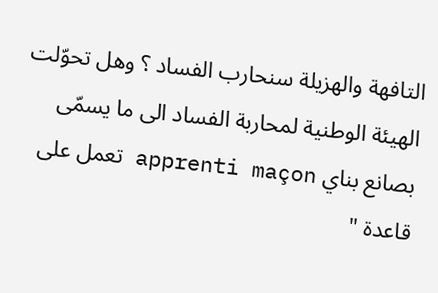التافهة والهزيلة سنحارب الفساد ؟ وهل تحوّلت الهيئة الوطنية لمحاربة الفساد الى ما يسمّى بصانع بناي apprenti maçon تعمل على قاعدة "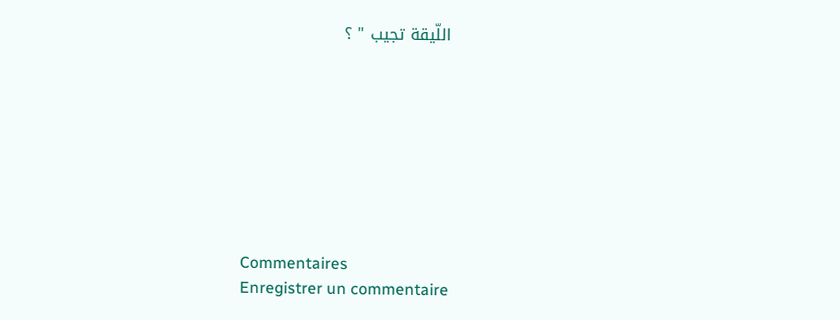اللّيقة تجيب " ؟








Commentaires
Enregistrer un commentaire